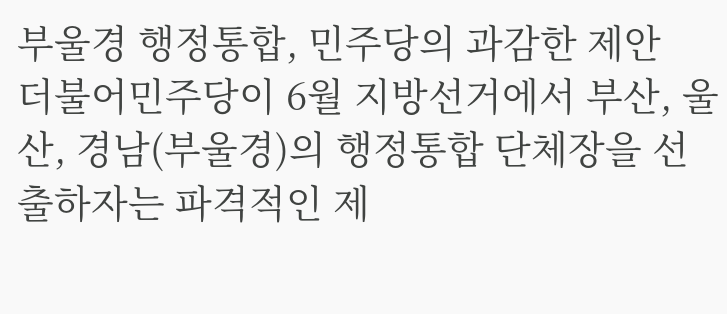부울경 행정통합, 민주당의 과감한 제안
더불어민주당이 6월 지방선거에서 부산, 울산, 경남(부울경)의 행정통합 단체장을 선출하자는 파격적인 제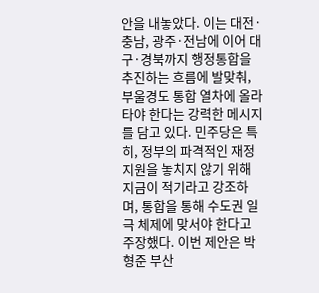안을 내놓았다. 이는 대전·충남, 광주·전남에 이어 대구·경북까지 행정통합을 추진하는 흐름에 발맞춰, 부울경도 통합 열차에 올라타야 한다는 강력한 메시지를 담고 있다. 민주당은 특히, 정부의 파격적인 재정 지원을 놓치지 않기 위해 지금이 적기라고 강조하며, 통합을 통해 수도권 일극 체제에 맞서야 한다고 주장했다. 이번 제안은 박형준 부산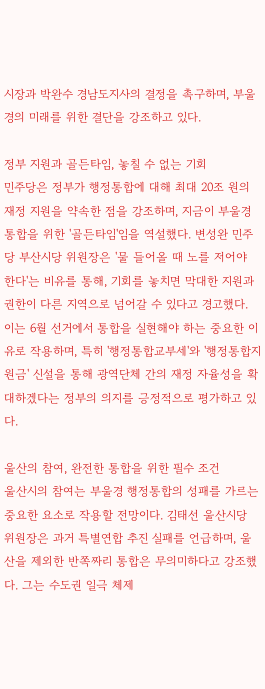시장과 박완수 경남도지사의 결정을 촉구하며, 부울경의 미래를 위한 결단을 강조하고 있다.

정부 지원과 골든타임, 놓칠 수 없는 기회
민주당은 정부가 행정통합에 대해 최대 20조 원의 재정 지원을 약속한 점을 강조하며, 지금이 부울경 통합을 위한 '골든타임'임을 역설했다. 변성완 민주당 부산시당 위원장은 '물 들어올 때 노를 저어야 한다'는 비유를 통해, 기회를 놓치면 막대한 지원과 권한이 다른 지역으로 넘어갈 수 있다고 경고했다. 이는 6월 선거에서 통합을 실현해야 하는 중요한 이유로 작용하며, 특히 '행정통합교부세'와 '행정통합지원금' 신설을 통해 광역단체 간의 재정 자율성을 확대하겠다는 정부의 의지를 긍정적으로 평가하고 있다.

울산의 참여, 완전한 통합을 위한 필수 조건
울산시의 참여는 부울경 행정통합의 성패를 가르는 중요한 요소로 작용할 전망이다. 김태선 울산시당 위원장은 과거 특별연합 추진 실패를 언급하며, 울산을 제외한 반쪽짜리 통합은 무의미하다고 강조했다. 그는 수도권 일극 체제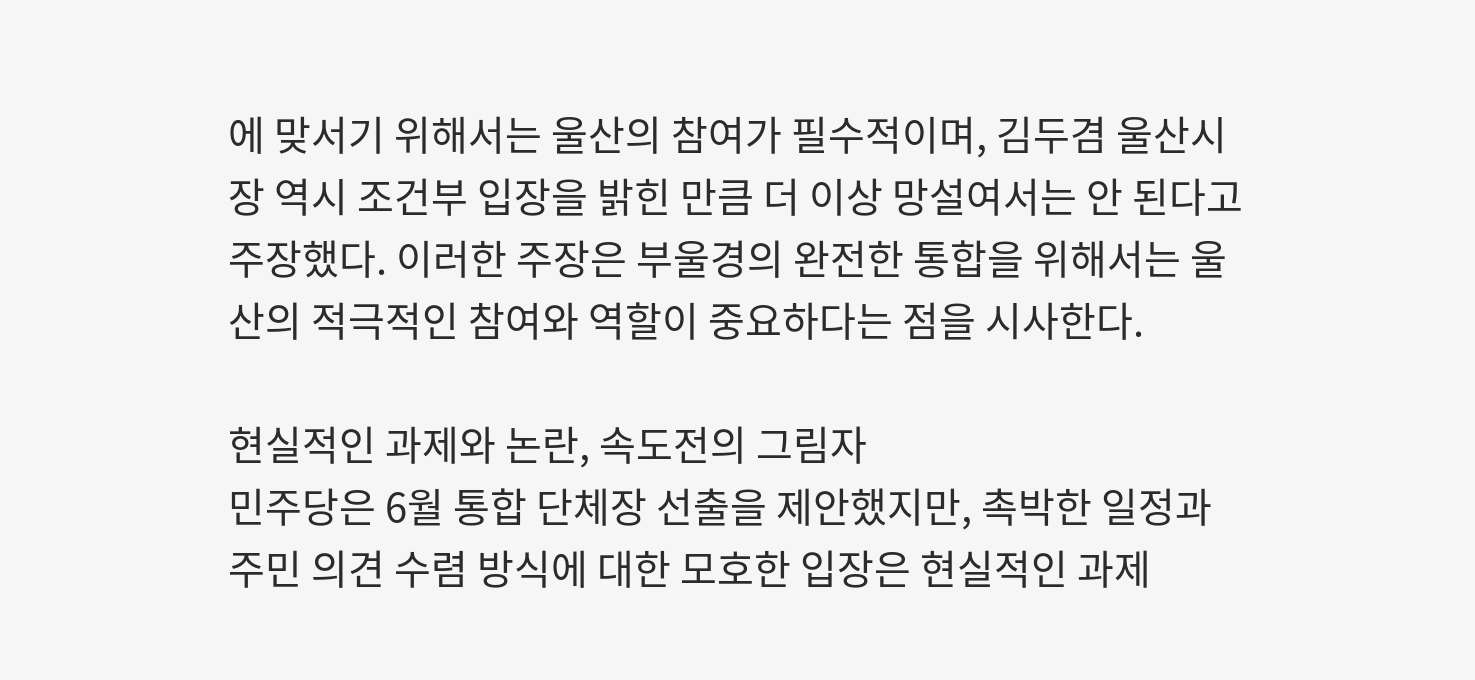에 맞서기 위해서는 울산의 참여가 필수적이며, 김두겸 울산시장 역시 조건부 입장을 밝힌 만큼 더 이상 망설여서는 안 된다고 주장했다. 이러한 주장은 부울경의 완전한 통합을 위해서는 울산의 적극적인 참여와 역할이 중요하다는 점을 시사한다.

현실적인 과제와 논란, 속도전의 그림자
민주당은 6월 통합 단체장 선출을 제안했지만, 촉박한 일정과 주민 의견 수렴 방식에 대한 모호한 입장은 현실적인 과제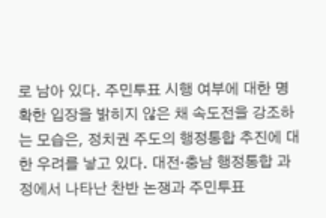로 남아 있다. 주민투표 시행 여부에 대한 명확한 입장을 밝히지 않은 채 속도전을 강조하는 모습은, 정치권 주도의 행정통합 추진에 대한 우려를 낳고 있다. 대전·충남 행정통합 과정에서 나타난 찬반 논쟁과 주민투표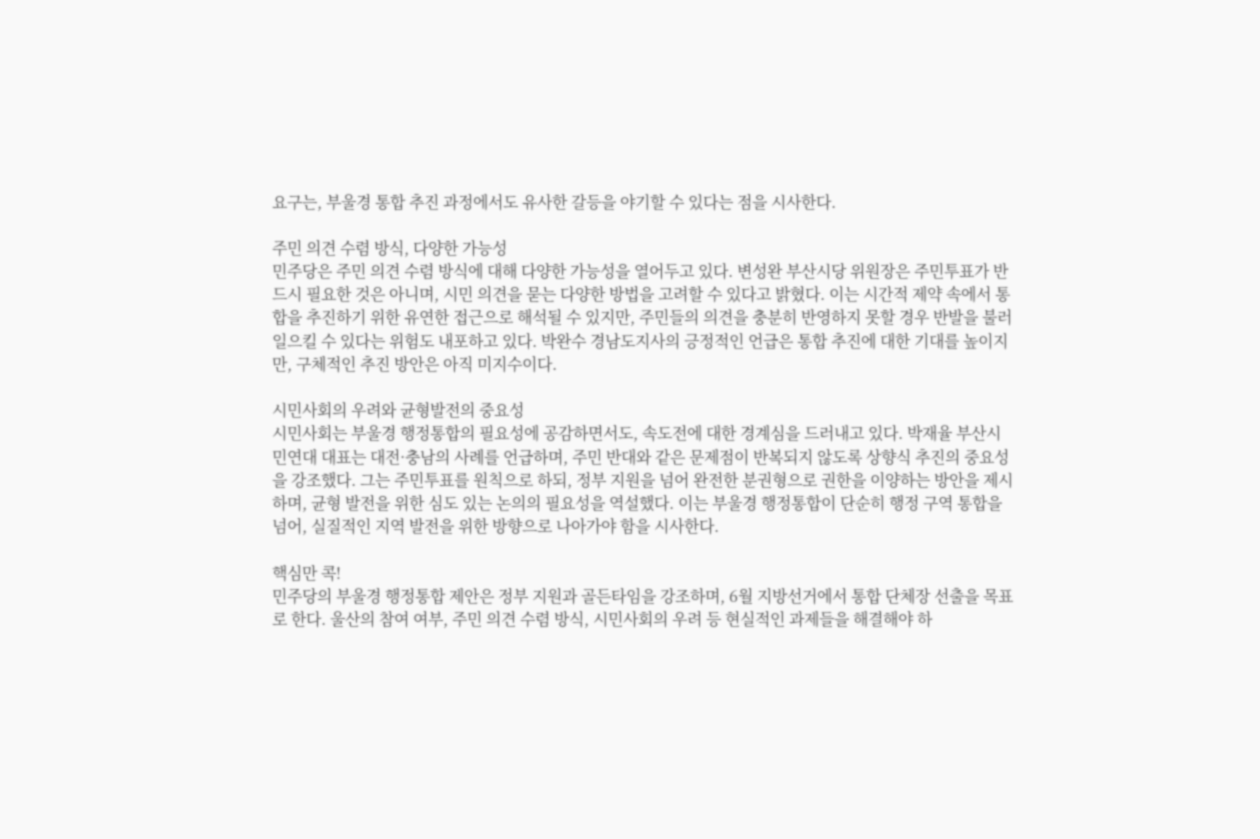요구는, 부울경 통합 추진 과정에서도 유사한 갈등을 야기할 수 있다는 점을 시사한다.

주민 의견 수렴 방식, 다양한 가능성
민주당은 주민 의견 수렴 방식에 대해 다양한 가능성을 열어두고 있다. 변성완 부산시당 위원장은 주민투표가 반드시 필요한 것은 아니며, 시민 의견을 묻는 다양한 방법을 고려할 수 있다고 밝혔다. 이는 시간적 제약 속에서 통합을 추진하기 위한 유연한 접근으로 해석될 수 있지만, 주민들의 의견을 충분히 반영하지 못할 경우 반발을 불러일으킬 수 있다는 위험도 내포하고 있다. 박완수 경남도지사의 긍정적인 언급은 통합 추진에 대한 기대를 높이지만, 구체적인 추진 방안은 아직 미지수이다.

시민사회의 우려와 균형발전의 중요성
시민사회는 부울경 행정통합의 필요성에 공감하면서도, 속도전에 대한 경계심을 드러내고 있다. 박재율 부산시민연대 대표는 대전·충남의 사례를 언급하며, 주민 반대와 같은 문제점이 반복되지 않도록 상향식 추진의 중요성을 강조했다. 그는 주민투표를 원칙으로 하되, 정부 지원을 넘어 완전한 분권형으로 권한을 이양하는 방안을 제시하며, 균형 발전을 위한 심도 있는 논의의 필요성을 역설했다. 이는 부울경 행정통합이 단순히 행정 구역 통합을 넘어, 실질적인 지역 발전을 위한 방향으로 나아가야 함을 시사한다.

핵심만 콕!
민주당의 부울경 행정통합 제안은 정부 지원과 골든타임을 강조하며, 6월 지방선거에서 통합 단체장 선출을 목표로 한다. 울산의 참여 여부, 주민 의견 수렴 방식, 시민사회의 우려 등 현실적인 과제들을 해결해야 하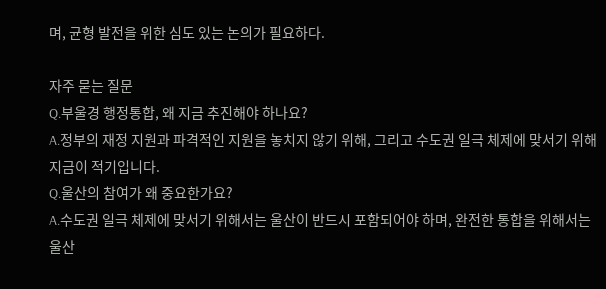며, 균형 발전을 위한 심도 있는 논의가 필요하다.

자주 묻는 질문
Q.부울경 행정통합, 왜 지금 추진해야 하나요?
A.정부의 재정 지원과 파격적인 지원을 놓치지 않기 위해, 그리고 수도권 일극 체제에 맞서기 위해 지금이 적기입니다.
Q.울산의 참여가 왜 중요한가요?
A.수도권 일극 체제에 맞서기 위해서는 울산이 반드시 포함되어야 하며, 완전한 통합을 위해서는 울산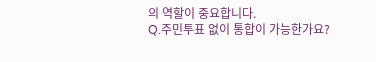의 역할이 중요합니다.
Q.주민투표 없이 통합이 가능한가요?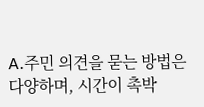A.주민 의견을 묻는 방법은 다양하며, 시간이 촉박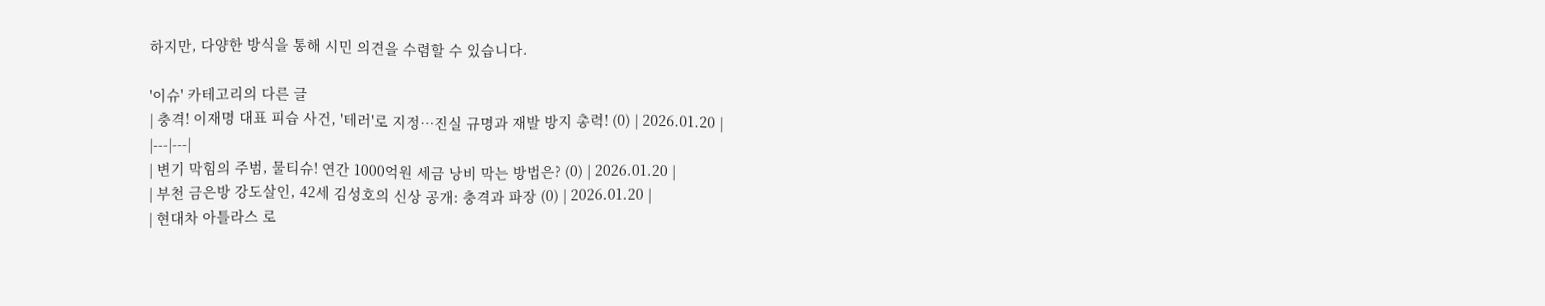하지만, 다양한 방식을 통해 시민 의견을 수렴할 수 있습니다.

'이슈' 카테고리의 다른 글
| 충격! 이재명 대표 피습 사건, '테러'로 지정…진실 규명과 재발 방지 총력! (0) | 2026.01.20 |
|---|---|
| 변기 막힘의 주범, 물티슈! 연간 1000억원 세금 낭비 막는 방법은? (0) | 2026.01.20 |
| 부천 금은방 강도살인, 42세 김성호의 신상 공개: 충격과 파장 (0) | 2026.01.20 |
| 현대차 아틀라스 로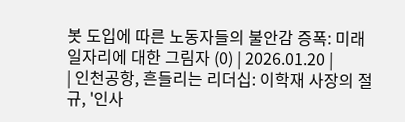봇 도입에 따른 노동자들의 불안감 증폭: 미래 일자리에 대한 그림자 (0) | 2026.01.20 |
| 인천공항, 흔들리는 리더십: 이학재 사장의 절규, '인사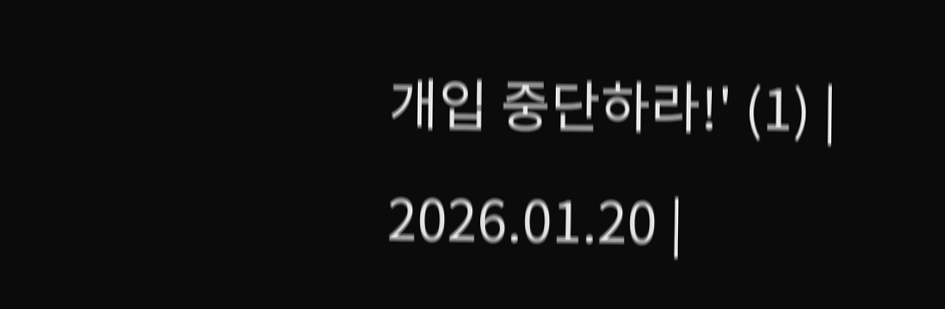개입 중단하라!' (1) | 2026.01.20 |